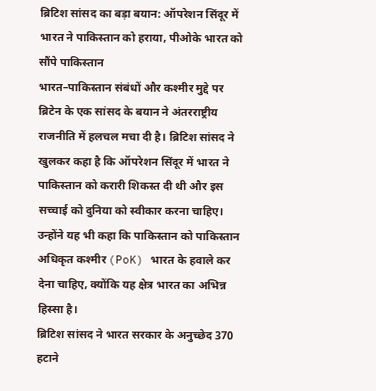ब्रिटिश सांसद का बड़ा बयान: ऑपरेशन सिंदूर में भारत ने पाकिस्तान को हराया, पीओके भारत को सौंपे पाकिस्तान
भारत–पाकिस्तान संबंधों और कश्मीर मुद्दे पर ब्रिटेन के एक सांसद के बयान ने अंतरराष्ट्रीय राजनीति में हलचल मचा दी है। ब्रिटिश सांसद ने खुलकर कहा है कि ऑपरेशन सिंदूर में भारत ने पाकिस्तान को करारी शिकस्त दी थी और इस सच्चाई को दुनिया को स्वीकार करना चाहिए। उन्होंने यह भी कहा कि पाकिस्तान को पाकिस्तान अधिकृत कश्मीर (PoK) भारत के हवाले कर देना चाहिए, क्योंकि यह क्षेत्र भारत का अभिन्न हिस्सा है।
ब्रिटिश सांसद ने भारत सरकार के अनुच्छेद 370 हटाने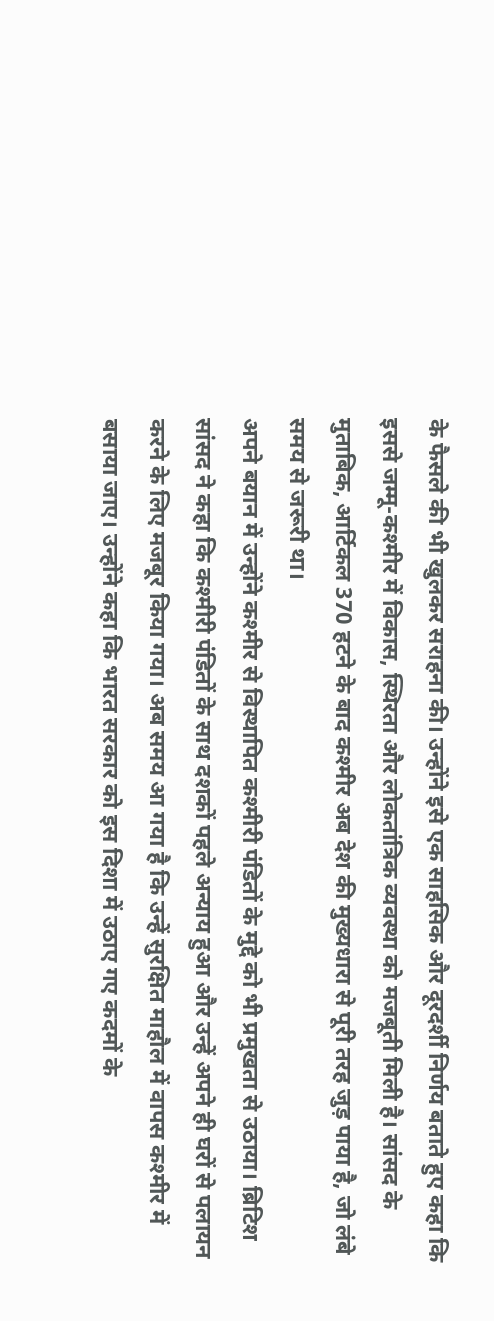के फैसले की भी खुलकर सराहना की। उन्होंने इसे एक साहसिक और दूरदर्शी निर्णय बताते हुए कहा कि इससे जम्मू-कश्मीर में विकास, स्थिरता और लोकतांत्रिक व्यवस्था को मजबूती मिली है। सांसद के मुताबिक, आर्टिकल 370 हटने के बाद कश्मीर अब देश की मुख्यधारा से पूरी तरह जुड़ पाया है, जो लंबे समय से जरूरी था।
अपने बयान में उन्होंने कश्मीर से विस्थापित कश्मीरी पंडितों के मुद्दे को भी प्रमुखता से उठाया। ब्रिटिश सांसद ने कहा कि कश्मीरी पंडितों के साथ दशकों पहले अन्याय हुआ और उन्हें अपने ही घरों से पलायन करने के लिए मजबूर किया गया। अब समय आ गया है कि उन्हें सुरक्षित माहौल में वापस कश्मीर में बसाया जाए। उन्होंने कहा कि भारत सरकार को इस दिशा में उठाए गए कदमों के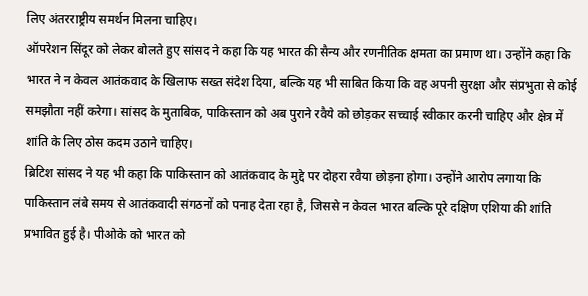लिए अंतरराष्ट्रीय समर्थन मिलना चाहिए।
ऑपरेशन सिंदूर को लेकर बोलते हुए सांसद ने कहा कि यह भारत की सैन्य और रणनीतिक क्षमता का प्रमाण था। उन्होंने कहा कि भारत ने न केवल आतंकवाद के खिलाफ सख्त संदेश दिया, बल्कि यह भी साबित किया कि वह अपनी सुरक्षा और संप्रभुता से कोई समझौता नहीं करेगा। सांसद के मुताबिक, पाकिस्तान को अब पुराने रवैये को छोड़कर सच्चाई स्वीकार करनी चाहिए और क्षेत्र में शांति के लिए ठोस कदम उठाने चाहिए।
ब्रिटिश सांसद ने यह भी कहा कि पाकिस्तान को आतंकवाद के मुद्दे पर दोहरा रवैया छोड़ना होगा। उन्होंने आरोप लगाया कि पाकिस्तान लंबे समय से आतंकवादी संगठनों को पनाह देता रहा है, जिससे न केवल भारत बल्कि पूरे दक्षिण एशिया की शांति प्रभावित हुई है। पीओके को भारत को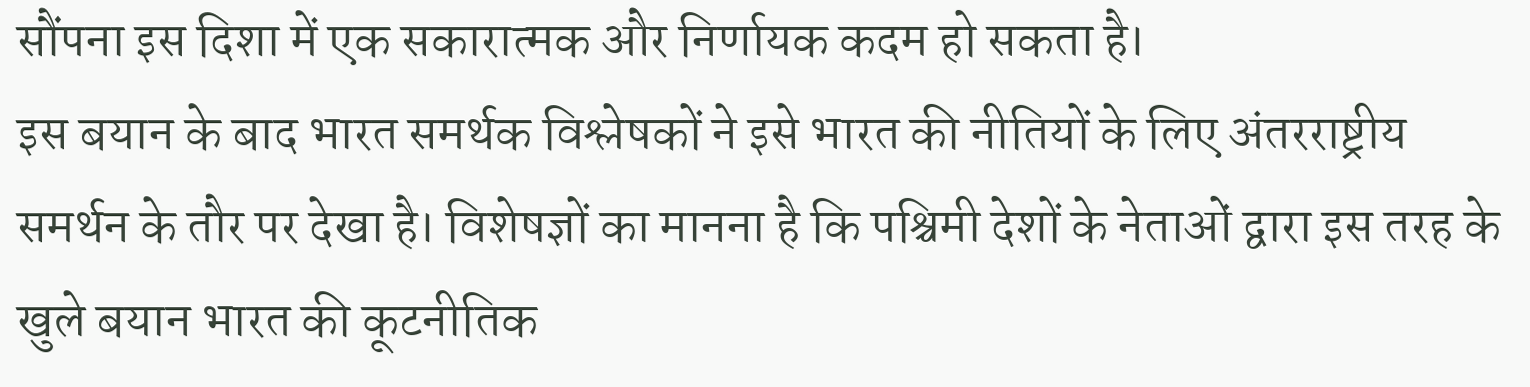सौंपना इस दिशा में एक सकारात्मक और निर्णायक कदम हो सकता है।
इस बयान के बाद भारत समर्थक विश्लेषकों ने इसे भारत की नीतियों के लिए अंतरराष्ट्रीय समर्थन के तौर पर देखा है। विशेषज्ञों का मानना है कि पश्चिमी देशों के नेताओं द्वारा इस तरह के खुले बयान भारत की कूटनीतिक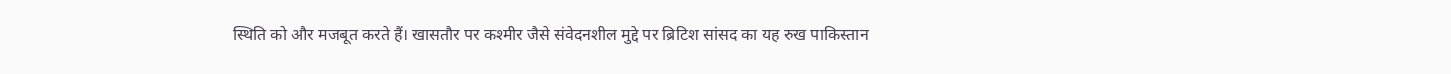स्थिति को और मजबूत करते हैं। खासतौर पर कश्मीर जैसे संवेदनशील मुद्दे पर ब्रिटिश सांसद का यह रुख पाकिस्तान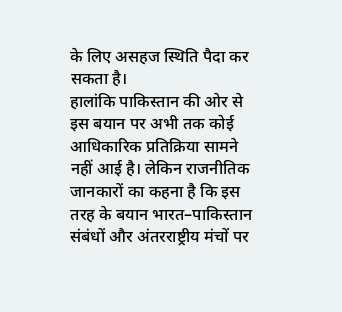के लिए असहज स्थिति पैदा कर सकता है।
हालांकि पाकिस्तान की ओर से इस बयान पर अभी तक कोई आधिकारिक प्रतिक्रिया सामने नहीं आई है। लेकिन राजनीतिक जानकारों का कहना है कि इस तरह के बयान भारत–पाकिस्तान संबंधों और अंतरराष्ट्रीय मंचों पर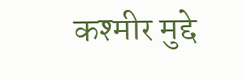कश्मीर मुद्दे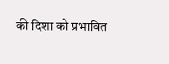की दिशा को प्रभावित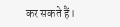कर सकते हैं।